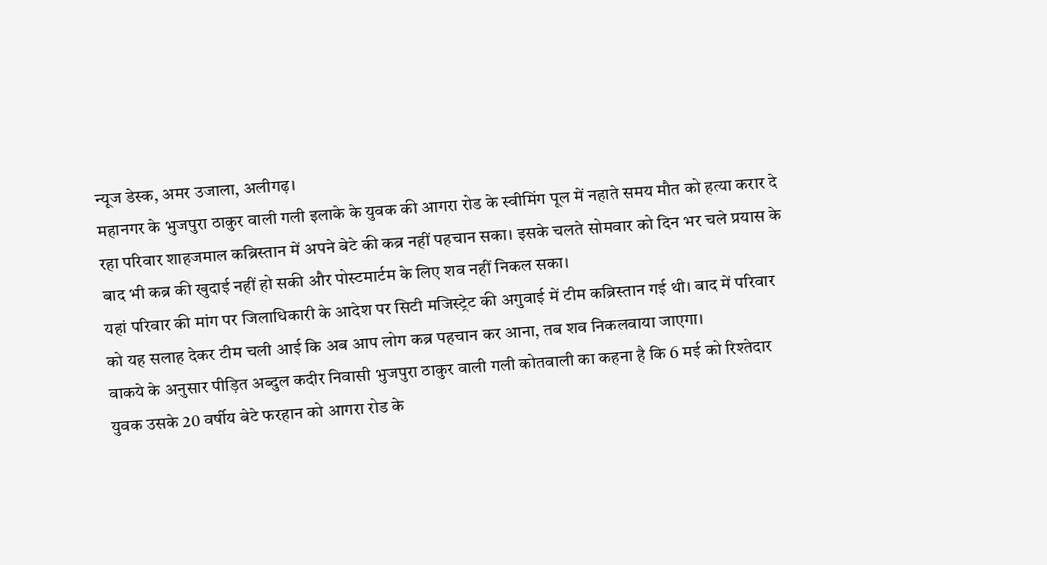न्यूज डेस्क, अमर उजाला, अलीगढ़।
महानगर के भुजपुरा ठाकुर वाली गली इलाके के युवक की आगरा रोड के स्वीमिंग पूल में नहाते समय मौत को हत्या करार दे रहा परिवार शाहजमाल कब्रिस्तान में अपने बेटे की कब्र नहीं पहचान सका। इसके चलते सोमवार को दिन भर चले प्रयास के बाद भी कब्र की खुदाई नहीं हो सकी और पोस्टमार्टम के लिए शव नहीं निकल सका।
यहां परिवार की मांग पर जिलाधिकारी के आदेश पर सिटी मजिस्ट्रेट की अगुवाई में टीम कब्रिस्तान गई थी। बाद में परिवार को यह सलाह देकर टीम चली आई कि अब आप लोग कब्र पहचान कर आना, तब शव निकलवाया जाएगा।
वाकये के अनुसार पीड़ित अब्दुल कदीर निवासी भुजपुरा ठाकुर वाली गली कोतवाली का कहना है कि 6 मई को रिश्तेदार युवक उसके 20 वर्षीय बेटे फरहान को आगरा रोड के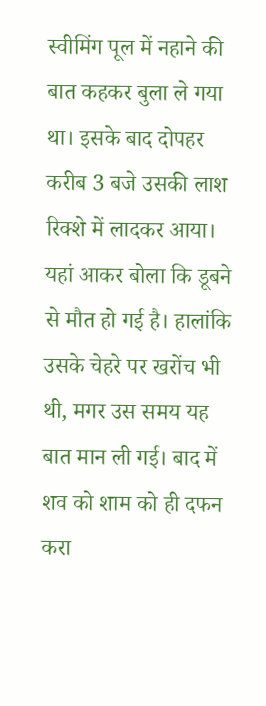स्वीमिंग पूल में नहाने की बात कहकर बुला ले गया था। इसके बाद दोपहर करीब 3 बजे उसकी लाश रिक्शे में लादकर आया।
यहां आकर बोला कि डूबने से मौत हो गई है। हालांकि उसके चेहरे पर खरोंच भी थी, मगर उस समय यह बात मान ली गई। बाद में शव को शाम को ही दफन करा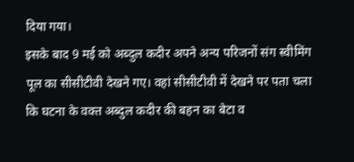दिया गया।
इसके बाद 9 मई को अब्दुल कदीर अपने अन्य परिजनों संग स्वीमिंग पूल का सीसीटीवी देखने गए। वहां सीसीटीवी में देखने पर पता चला कि घटना के वक्त अब्दुल कदीर की बहन का बेटा व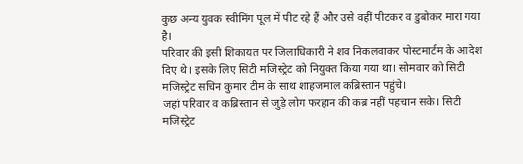कुछ अन्य युवक स्वीमिंग पूल में पीट रहे हैं और उसे वहीं पीटकर व डुबोकर मारा गया है।
परिवार की इसी शिकायत पर जिलाधिकारी ने शव निकलवाकर पोस्टमार्टम के आदेश दिए थे। इसके लिए सिटी मजिस्ट्रेट को नियुक्त किया गया था। सोमवार को सिटी मजिस्ट्रेट सचिन कुमार टीम के साथ शाहजमाल कब्रिस्तान पहुंचे।
जहां परिवार व कब्रिस्तान से जुड़े लोग फरहान की कब्र नहीं पहचान सके। सिटी मजिस्ट्रेट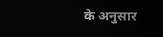के अनुसार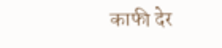काफी देर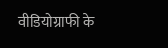वीडियोग्राफी के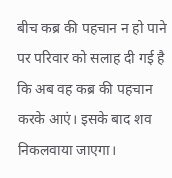बीच कब्र की पहचान न हो पाने पर परिवार को सलाह दी गई है कि अब वह कब्र की पहचान करके आएं। इसके बाद शव निकलवाया जाएगा।